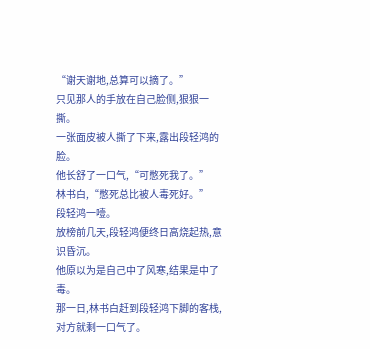“谢天谢地,总算可以摘了。”
只见那人的手放在自己脸侧,狠狠一撕。
一张面皮被人撕了下来,露出段轻鸿的脸。
他长舒了一口气,“可憋死我了。”
林书白,“憋死总比被人毒死好。”
段轻鸿一噎。
放榜前几天,段轻鸿便终日高烧起热,意识昏沉。
他原以为是自己中了风寒,结果是中了毒。
那一日,林书白赶到段轻鸿下脚的客栈,对方就剩一口气了。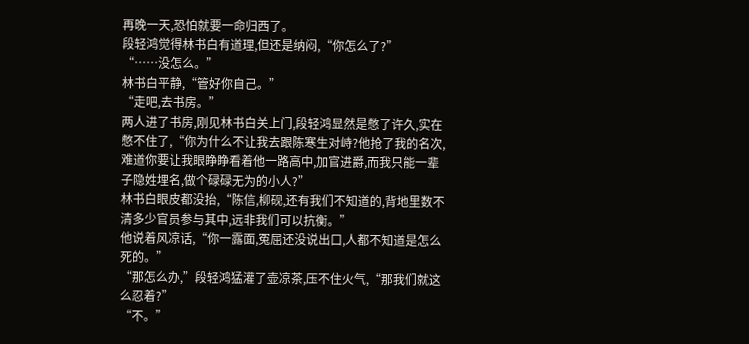再晚一天,恐怕就要一命归西了。
段轻鸿觉得林书白有道理,但还是纳闷,“你怎么了?”
“……没怎么。”
林书白平静,“管好你自己。”
“走吧,去书房。”
两人进了书房,刚见林书白关上门,段轻鸿显然是憋了许久,实在憋不住了,“你为什么不让我去跟陈寒生对峙?他抢了我的名次,难道你要让我眼睁睁看着他一路高中,加官进爵,而我只能一辈子隐姓埋名,做个碌碌无为的小人?”
林书白眼皮都没抬,“陈信,柳砚,还有我们不知道的,背地里数不清多少官员参与其中,远非我们可以抗衡。”
他说着风凉话,“你一露面,冤屈还没说出口,人都不知道是怎么死的。”
“那怎么办,”段轻鸿猛灌了壶凉茶,压不住火气,“那我们就这么忍着?”
“不。”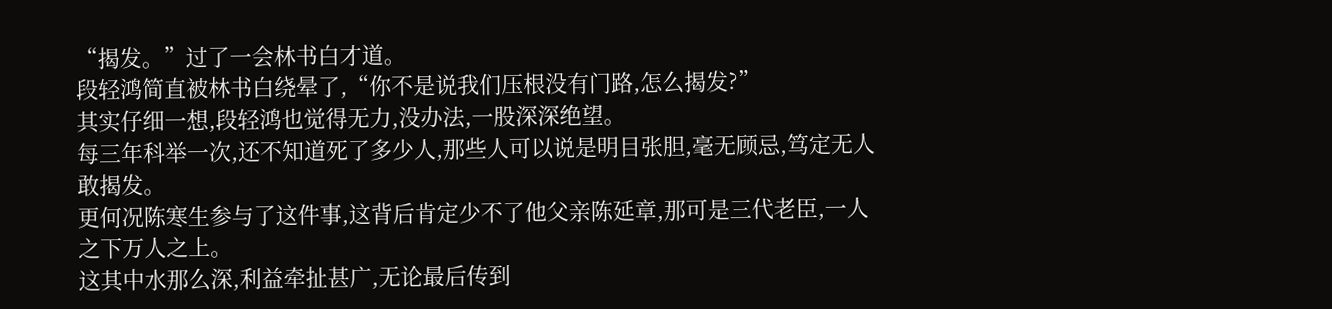“揭发。”过了一会林书白才道。
段轻鸿简直被林书白绕晕了,“你不是说我们压根没有门路,怎么揭发?”
其实仔细一想,段轻鸿也觉得无力,没办法,一股深深绝望。
每三年科举一次,还不知道死了多少人,那些人可以说是明目张胆,毫无顾忌,笃定无人敢揭发。
更何况陈寒生参与了这件事,这背后肯定少不了他父亲陈延章,那可是三代老臣,一人之下万人之上。
这其中水那么深,利益牵扯甚广,无论最后传到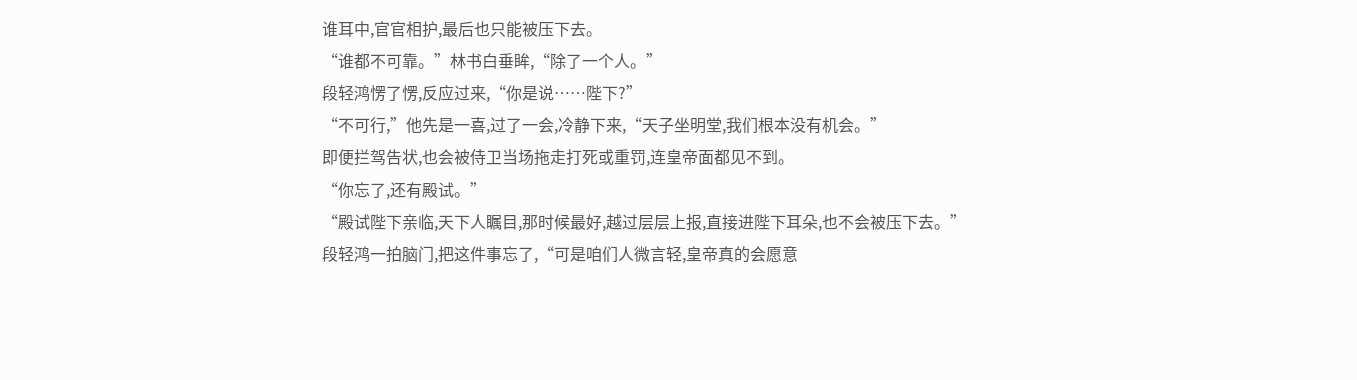谁耳中,官官相护,最后也只能被压下去。
“谁都不可靠。”林书白垂眸,“除了一个人。”
段轻鸿愣了愣,反应过来,“你是说……陛下?”
“不可行,”他先是一喜,过了一会,冷静下来,“天子坐明堂,我们根本没有机会。”
即便拦驾告状,也会被侍卫当场拖走打死或重罚,连皇帝面都见不到。
“你忘了,还有殿试。”
“殿试陛下亲临,天下人瞩目,那时候最好,越过层层上报,直接进陛下耳朵,也不会被压下去。”
段轻鸿一拍脑门,把这件事忘了,“可是咱们人微言轻,皇帝真的会愿意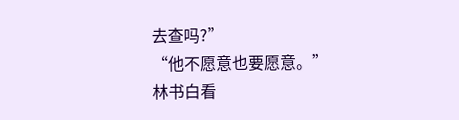去查吗?”
“他不愿意也要愿意。”
林书白看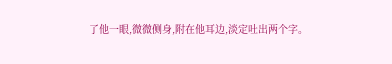了他一眼,微微侧身,附在他耳边,淡定吐出两个字。